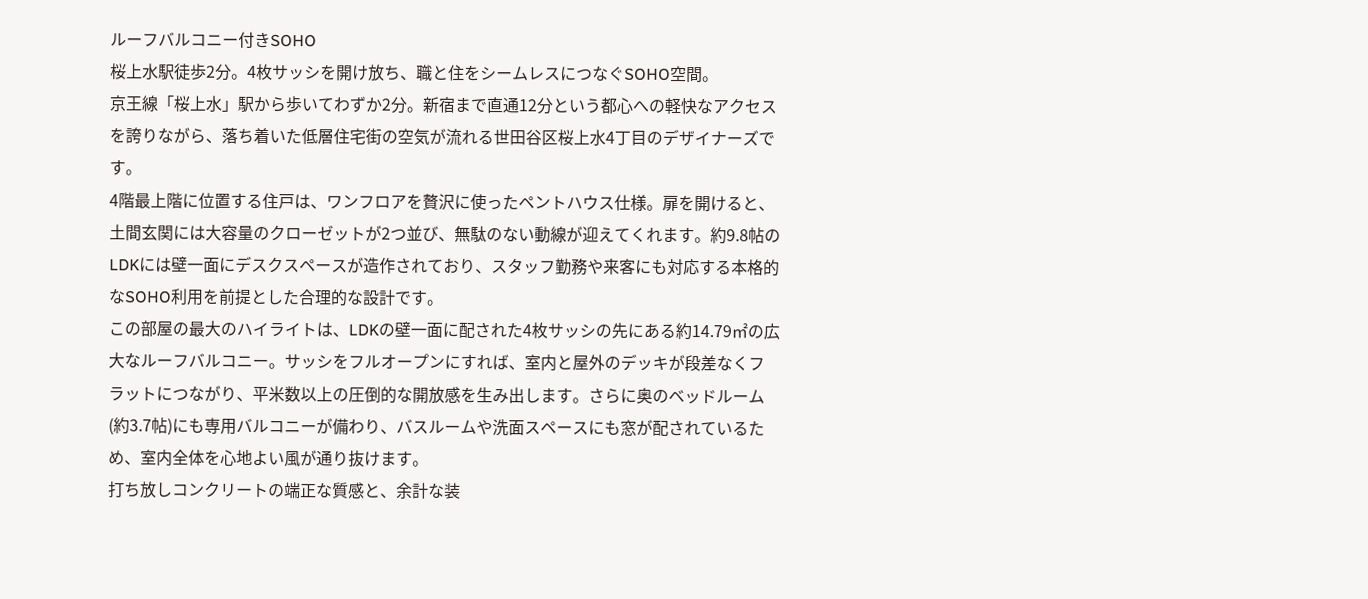ルーフバルコニー付きSOHO
桜上水駅徒歩2分。4枚サッシを開け放ち、職と住をシームレスにつなぐSOHO空間。
京王線「桜上水」駅から歩いてわずか2分。新宿まで直通12分という都心への軽快なアクセスを誇りながら、落ち着いた低層住宅街の空気が流れる世田谷区桜上水4丁目のデザイナーズです。
4階最上階に位置する住戸は、ワンフロアを贅沢に使ったペントハウス仕様。扉を開けると、土間玄関には大容量のクローゼットが2つ並び、無駄のない動線が迎えてくれます。約9.8帖のLDKには壁一面にデスクスペースが造作されており、スタッフ勤務や来客にも対応する本格的なSOHO利用を前提とした合理的な設計です。
この部屋の最大のハイライトは、LDKの壁一面に配された4枚サッシの先にある約14.79㎡の広大なルーフバルコニー。サッシをフルオープンにすれば、室内と屋外のデッキが段差なくフラットにつながり、平米数以上の圧倒的な開放感を生み出します。さらに奥のベッドルーム(約3.7帖)にも専用バルコニーが備わり、バスルームや洗面スペースにも窓が配されているため、室内全体を心地よい風が通り抜けます。
打ち放しコンクリートの端正な質感と、余計な装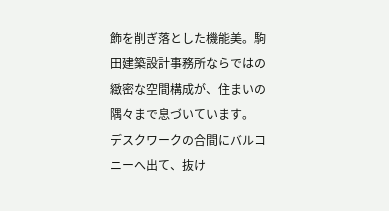飾を削ぎ落とした機能美。駒田建築設計事務所ならではの緻密な空間構成が、住まいの隅々まで息づいています。
デスクワークの合間にバルコニーへ出て、抜け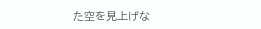た空を見上げな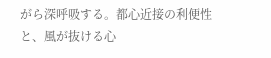がら深呼吸する。都心近接の利便性と、風が抜ける心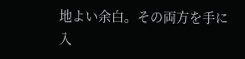地よい余白。その両方を手に入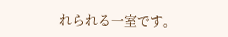れられる一室です。